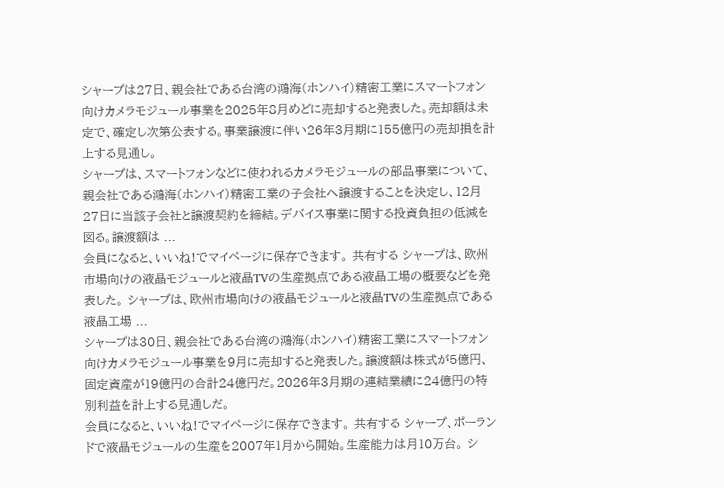シャープは27日、親会社である台湾の鴻海(ホンハイ)精密工業にスマートフォン向けカメラモジュール事業を2025年8月めどに売却すると発表した。売却額は未定で、確定し次第公表する。事業譲渡に伴い26年3月期に155億円の売却損を計上する見通し。
シャープは、スマートフォンなどに使われるカメラモジュールの部品事業について、親会社である鴻海(ホンハイ)精密工業の子会社へ譲渡することを決定し、12月27日に当該子会社と譲渡契約を締結。デバイス事業に関する投資負担の低減を図る。譲渡額は ...
会員になると、いいね!でマイページに保存できます。 共有する シャープは、欧州市場向けの液晶モジュールと液晶TVの生産拠点である液晶工場の概要などを発表した。 シャープは、欧州市場向けの液晶モジュールと液晶TVの生産拠点である液晶工場 ...
シャープは30日、親会社である台湾の鴻海(ホンハイ)精密工業にスマートフォン向けカメラモジュール事業を9月に売却すると発表した。譲渡額は株式が5億円、固定資産が19億円の合計24億円だ。2026年3月期の連結業績に24億円の特別利益を計上する見通しだ。
会員になると、いいね!でマイページに保存できます。 共有する シャープ、ポーランドで液晶モジュールの生産を2007年1月から開始。生産能力は月10万台。 シ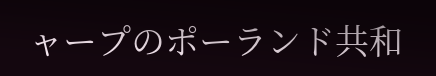ャープのポーランド共和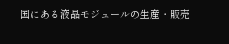国にある液晶モジュールの生産・販売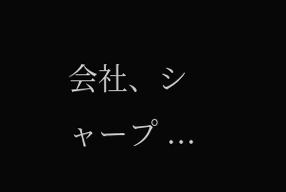会社、シャープ ...